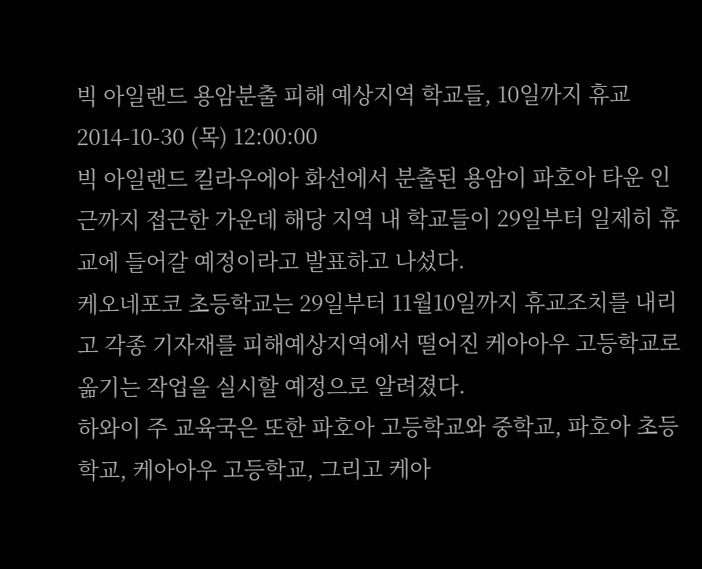빅 아일랜드 용암분출 피해 예상지역 학교들, 10일까지 휴교
2014-10-30 (목) 12:00:00
빅 아일랜드 킬라우에아 화선에서 분출된 용암이 파호아 타운 인근까지 접근한 가운데 해당 지역 내 학교들이 29일부터 일제히 휴교에 들어갈 예정이라고 발표하고 나섰다.
케오네포코 초등학교는 29일부터 11월10일까지 휴교조치를 내리고 각종 기자재를 피해예상지역에서 떨어진 케아아우 고등학교로 옮기는 작업을 실시할 예정으로 알려졌다.
하와이 주 교육국은 또한 파호아 고등학교와 중학교, 파호아 초등학교, 케아아우 고등학교, 그리고 케아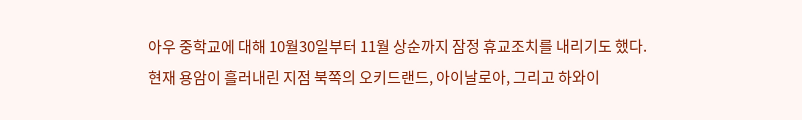아우 중학교에 대해 10월30일부터 11월 상순까지 잠정 휴교조치를 내리기도 했다.
현재 용암이 흘러내린 지점 북쪽의 오키드랜드, 아이날로아, 그리고 하와이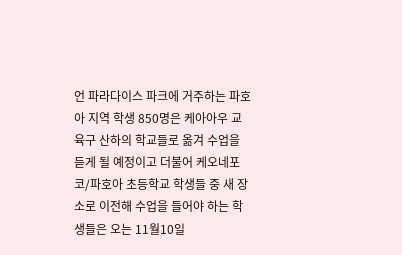언 파라다이스 파크에 거주하는 파호아 지역 학생 850명은 케아아우 교육구 산하의 학교들로 옮겨 수업을 듣게 될 예정이고 더불어 케오네포코/파호아 초등학교 학생들 중 새 장소로 이전해 수업을 들어야 하는 학생들은 오는 11월10일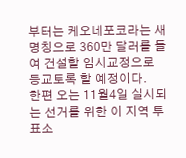부터는 케오네포코라는 새 명칭으로 360만 달러를 들여 건설할 임시교정으로 등교토록 할 예정이다.
한편 오는 11월4일 실시되는 선거를 위한 이 지역 투표소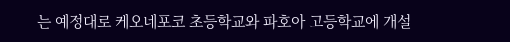는 예정대로 케오네포코 초등학교와 파호아 고등학교에 개설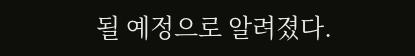될 예정으로 알려졌다.